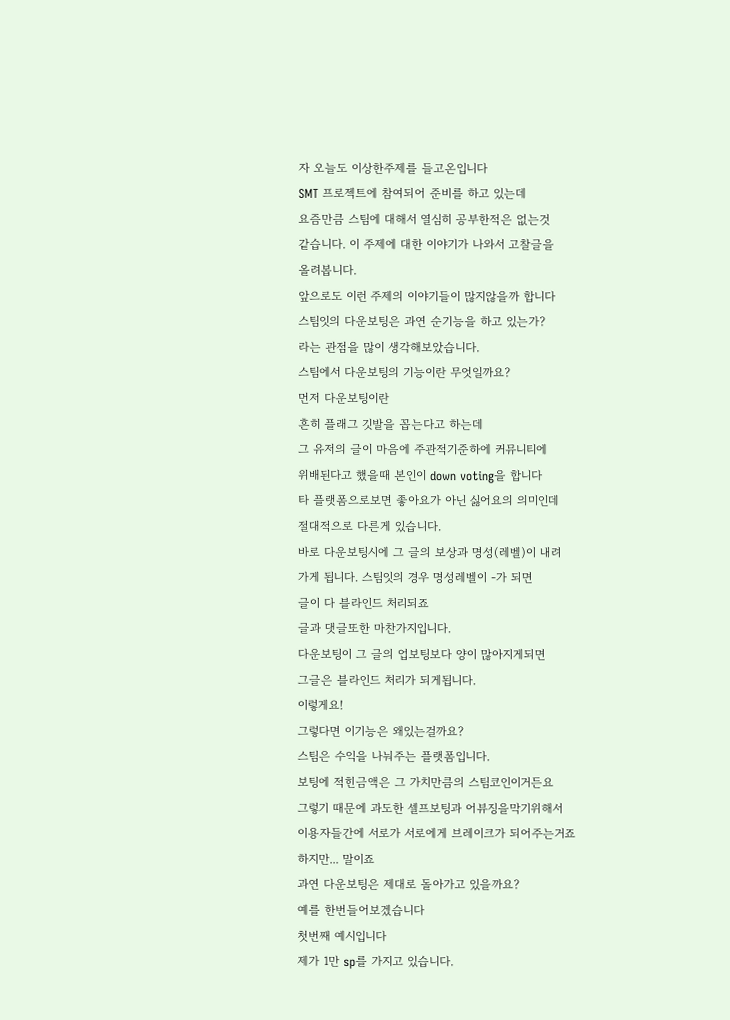자 오늘도 이상한주제를 들고온입니다
SMT 프로젝트에 참여되어 준비를 하고 있는데
요즘만큼 스팀에 대해서 열심히 공부한적은 없는것
같습니다. 이 주제에 대한 이야기가 나와서 고찰글을
올려봅니다.
앞으로도 이런 주제의 이야기들이 많지않을까 합니다
스팀잇의 다운보팅은 과연 순기능을 하고 있는가?
라는 관점을 많이 생각해보았습니다.
스팀에서 다운보팅의 기능이란 무엇일까요?
먼저 다운보팅이란
흔히 플래그 깃발을 꼽는다고 하는데
그 유저의 글이 마음에 주관적기준하에 커뮤니티에
위배된다고 했을때 본인이 down voting을 합니다
타 플랫폼으로보면 좋아요가 아닌 싫어요의 의미인데
절대적으로 다른게 있습니다.
바로 다운보팅시에 그 글의 보상과 명성(레벨)이 내려
가게 됩니다. 스팀잇의 경우 명성레벨이 -가 되면
글이 다 블라인드 처리되죠
글과 댓글또한 마찬가지입니다.
다운보팅이 그 글의 업보팅보다 양이 많아지게되면
그글은 블라인드 처리가 되게됩니다.
이렇게요!
그렇다면 이기능은 왜있는걸까요?
스팀은 수익을 나눠주는 플랫폼입니다.
보팅에 적힌금액은 그 가치만큼의 스팀코인이거든요
그렇기 때문에 과도한 셀프보팅과 어뷰징을막기위해서
이용자들간에 서로가 서로에게 브레이크가 되어주는거죠
하지만... 말이죠
과연 다운보팅은 제대로 돌아가고 있을까요?
예를 한번들어보겠습니다
첫번째 예시입니다
제가 1만 sp를 가지고 있습니다.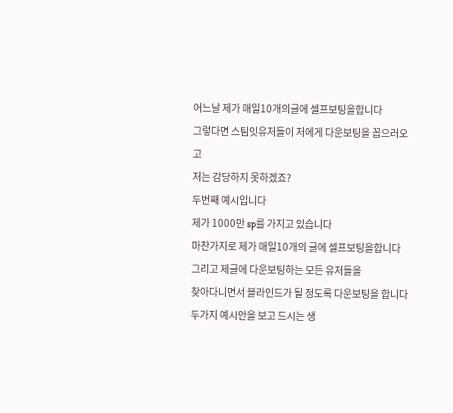어느날 제가 매일10개의글에 셀프보팅을합니다
그렇다면 스팀잇유저들이 저에게 다운보팅을 꼽으러오고
저는 감당하지 못하겠죠?
두번째 예시입니다
제가 1000만 sp를 가지고 있습니다
마찬가지로 제가 매일10개의 글에 셀프보팅을합니다
그리고 제글에 다운보팅하는 모든 유저들을
찾아다니면서 블라인드가 될 정도록 다운보팅을 합니다
두가지 예시안을 보고 드시는 생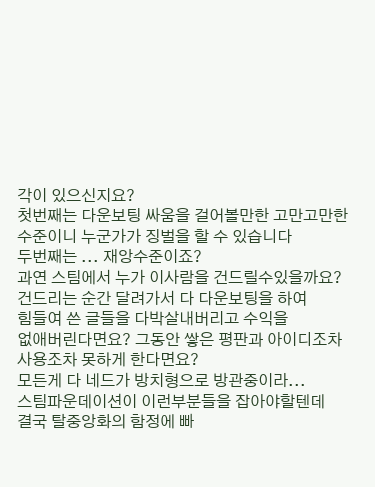각이 있으신지요?
첫번째는 다운보팅 싸움을 걸어볼만한 고만고만한
수준이니 누군가가 징벌을 할 수 있습니다
두번째는 ... 재앙수준이죠?
과연 스팀에서 누가 이사람을 건드릴수있을까요?
건드리는 순간 달려가서 다 다운보팅을 하여
힘들여 쓴 글들을 다박살내버리고 수익을
없애버린다면요? 그동안 쌓은 평판과 아이디조차
사용조차 못하게 한다면요?
모든게 다 네드가 방치형으로 방관중이라...
스팀파운데이션이 이런부분들을 잡아야할텐데
결국 탈중앙화의 함정에 빠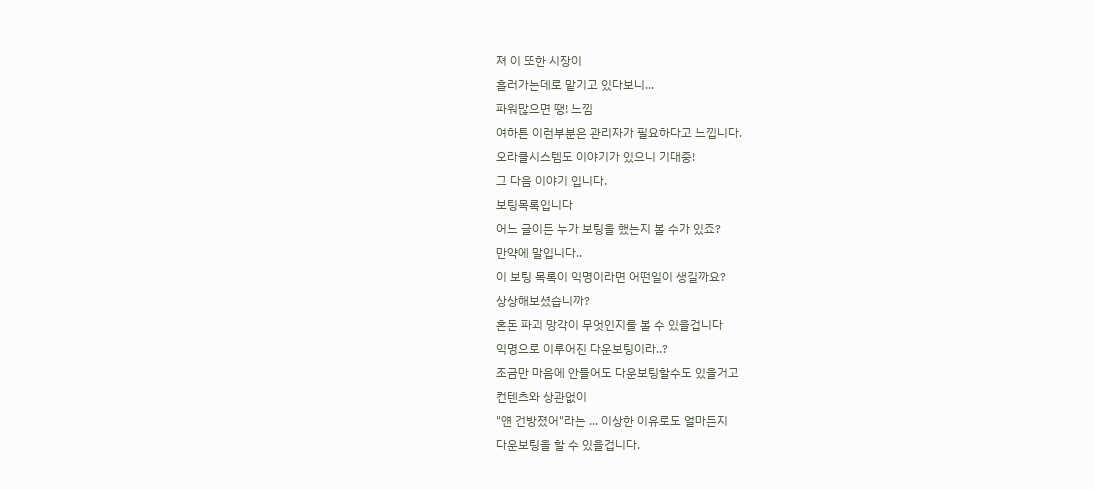져 이 또한 시장이
흘러가는데로 맡기고 있다보니...
파워많으면 땡! 느낌
여하튼 이런부분은 관리자가 필요하다고 느낍니다.
오라클시스템도 이야기가 있으니 기대중!
그 다음 이야기 입니다.
보팅목록입니다
어느 글이든 누가 보팅을 했는지 볼 수가 있죠?
만약에 말입니다..
이 보팅 목록이 익명이라면 어떤일이 생길까요?
상상해보셨습니까?
혼돈 파괴 망각이 무엇인지를 볼 수 있을겁니다
익명으로 이루어진 다운보팅이라..?
조금만 마음에 안들어도 다운보팅할수도 있을거고
컨텐츠와 상관없이
"얜 건방졌어"라는 ... 이상한 이유로도 얼마든지
다운보팅을 할 수 있을겁니다.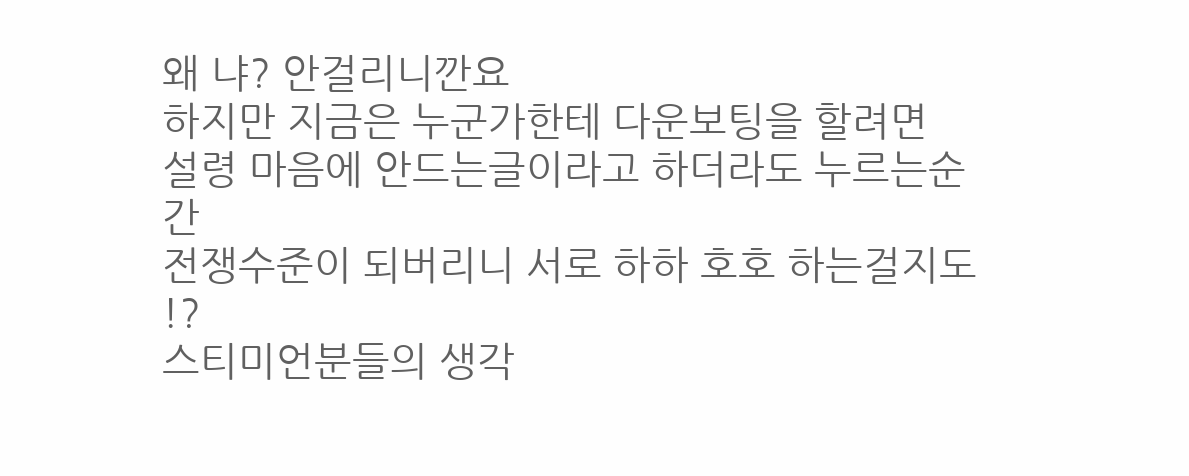왜 냐? 안걸리니깐요
하지만 지금은 누군가한테 다운보팅을 할려면
설령 마음에 안드는글이라고 하더라도 누르는순간
전쟁수준이 되버리니 서로 하하 호호 하는걸지도 !?
스티미언분들의 생각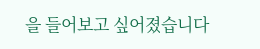을 들어보고 싶어졌습니다